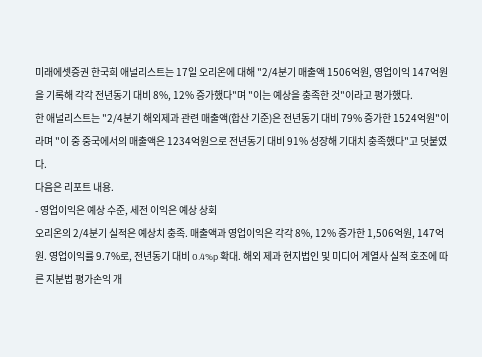미래에셋증권 한국희 애널리스트는 17일 오리온에 대해 "2/4분기 매출액 1506억원, 영업이익 147억원을 기록해 각각 전년동기 대비 8%, 12% 증가했다"며 "이는 예상을 충족한 것"이라고 평가했다.
한 애널리스트는 "2/4분기 해외제과 관련 매출액(합산 기준)은 전년동기 대비 79% 증가한 1524억원"이라며 "이 중 중국에서의 매출액은 1234억원으로 전년동기 대비 91% 성장해 기대치 충족했다"고 덧붙였다.
다음은 리포트 내용.
- 영업이익은 예상 수준, 세전 이익은 예상 상회
오리온의 2/4분기 실적은 예상치 충족. 매출액과 영업이익은 각각 8%, 12% 증가한 1,506억원, 147억원. 영업이익률 9.7%로, 전년동기 대비 0.4%p 확대. 해외 제과 현지법인 및 미디어 계열사 실적 호조에 따른 지분법 평가손익 개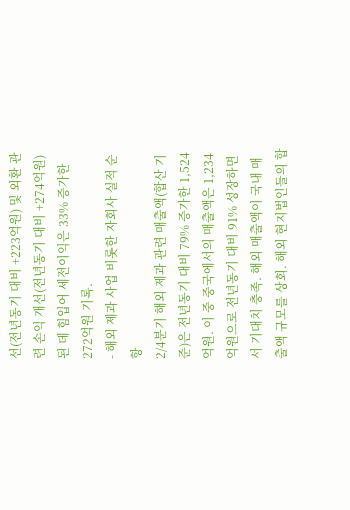선(전년동기 대비 +223억원) 및 외환 관련 손익 개선(전년동기 대비 +274억원)된 데 힘입어 세전이익은 33% 증가한 272억원 기록.
- 해외 제과 사업 비롯한 자회사 실적 순항
2/4분기 해외 제과 관련 매출액(합산 기준)은 전년동기 대비 79% 증가한 1,524억원. 이 중 중국에서의 매출액은 1,234억원으로 전년동기 대비 91% 성장하면서 기대치 충족. 해외 매출액이 국내 매출액 규모를 상회. 해외 현지법인들의 합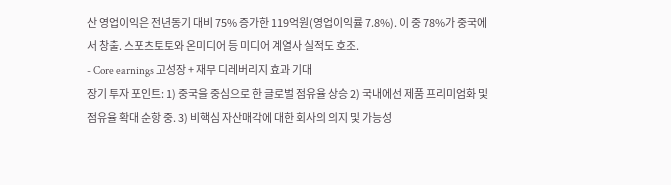산 영업이익은 전년동기 대비 75% 증가한 119억원(영업이익률 7.8%). 이 중 78%가 중국에서 창출. 스포츠토토와 온미디어 등 미디어 계열사 실적도 호조.
- Core earnings 고성장 + 재무 디레버리지 효과 기대
장기 투자 포인트: 1) 중국을 중심으로 한 글로벌 점유율 상승 2) 국내에선 제품 프리미엄화 및 점유율 확대 순항 중. 3) 비핵심 자산매각에 대한 회사의 의지 및 가능성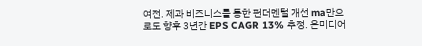여전. 제과 비즈니스를 통한 펀더멘털 개선 ma만으로도 향후 3년간 EPS CAGR 13% 추정. 온미디어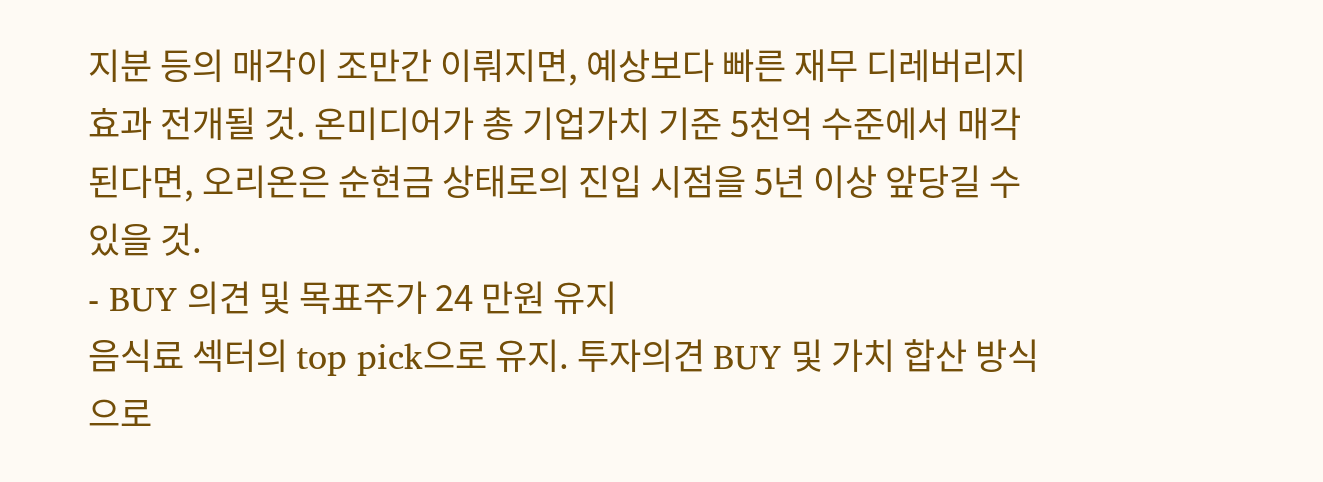지분 등의 매각이 조만간 이뤄지면, 예상보다 빠른 재무 디레버리지 효과 전개될 것. 온미디어가 총 기업가치 기준 5천억 수준에서 매각된다면, 오리온은 순현금 상태로의 진입 시점을 5년 이상 앞당길 수 있을 것.
- BUY 의견 및 목표주가 24 만원 유지
음식료 섹터의 top pick으로 유지. 투자의견 BUY 및 가치 합산 방식으로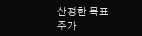산정한 목표주가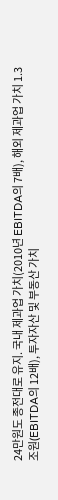24만원도 종전대로 유지. 국내 제과업 가치(2010년 EBITDA의 7배), 해외 제과업 가치 1.3조원(EBITDA의 12배), 투자자산 및 부동산 가치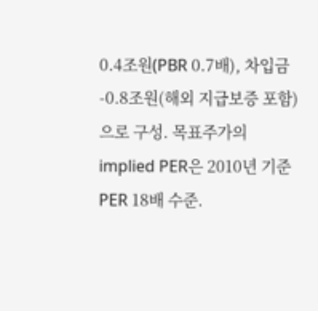0.4조원(PBR 0.7배), 차입금 -0.8조원(해외 지급보증 포함)으로 구성. 목표주가의 implied PER은 2010년 기준 PER 18배 수준.